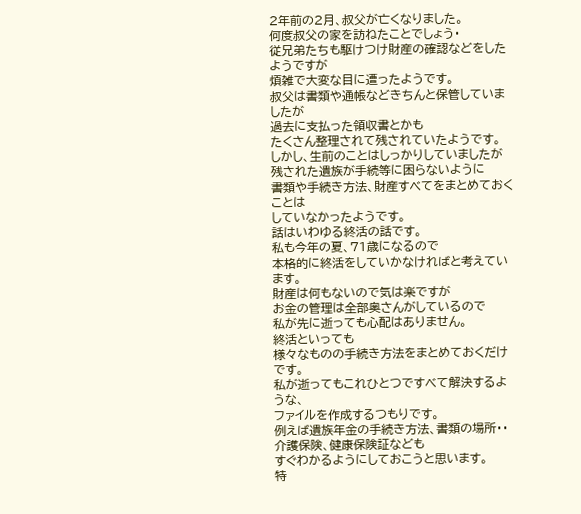2年前の2月、叔父が亡くなりました。
何度叔父の家を訪ねたことでしょう・
従兄弟たちも駆けつけ財産の確認などをしたようですが
煩雑で大変な目に遭ったようです。
叔父は書類や通帳などきちんと保管していましたが
過去に支払った領収書とかも
たくさん整理されて残されていたようです。
しかし、生前のことはしっかりしていましたが
残された遺族が手続等に困らないように
書類や手続き方法、財産すべてをまとめておくことは
していなかったようです。
話はいわゆる終活の話です。
私も今年の夏、71歳になるので
本格的に終活をしていかなければと考えています。
財産は何もないので気は楽ですが
お金の管理は全部奥さんがしているので
私が先に逝っても心配はありません。
終活といっても
様々なものの手続き方法をまとめておくだけです。
私が逝ってもこれひとつですべて解決するような、
ファイルを作成するつもりです。
例えば遺族年金の手続き方法、書類の場所・・
介護保険、健康保険証なども
すぐわかるようにしておこうと思います。
特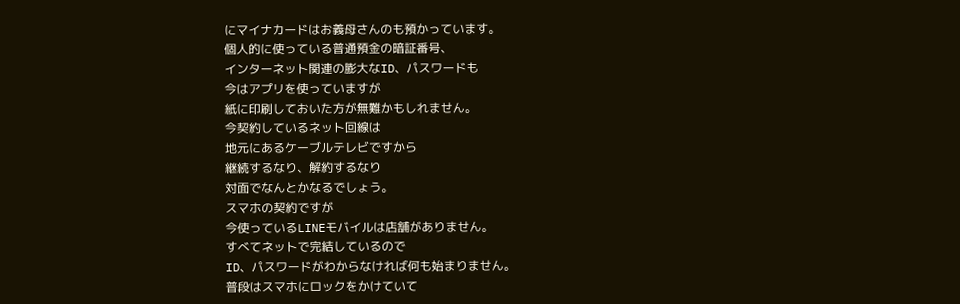にマイナカードはお義母さんのも預かっています。
個人的に使っている普通預金の暗証番号、
インターネット関連の膨大なID、パスワードも
今はアプリを使っていますが
紙に印刷しておいた方が無難かもしれません。
今契約しているネット回線は
地元にあるケーブルテレビですから
継続するなり、解約するなり
対面でなんとかなるでしょう。
スマホの契約ですが
今使っているLINEモバイルは店舗がありません。
すべてネットで完結しているので
ID、パスワードがわからなければ何も始まりません。
普段はスマホにロックをかけていて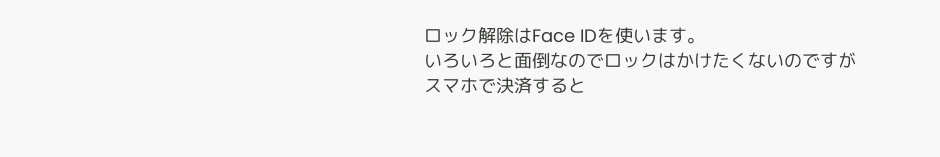ロック解除はFace IDを使います。
いろいろと面倒なのでロックはかけたくないのですが
スマホで決済すると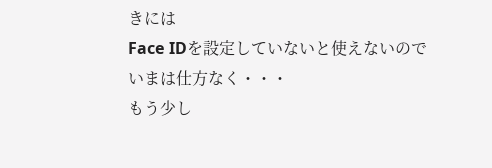きには
Face IDを設定していないと使えないので
いまは仕方なく・・・
もう少し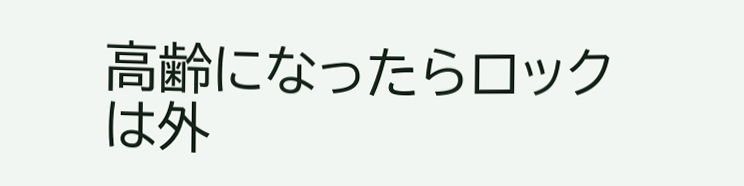高齢になったらロックは外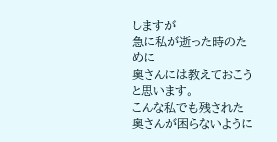しますが
急に私が逝った時のために
奥さんには教えておこうと思います。
こんな私でも残された奥さんが困らないように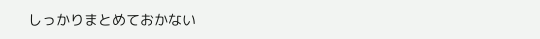しっかりまとめておかない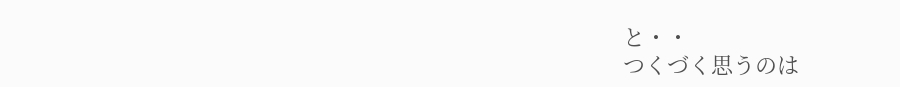と・・
つくづく思うのは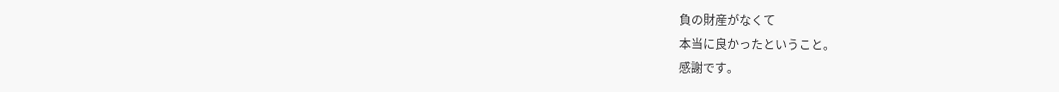負の財産がなくて
本当に良かったということ。
感謝です。